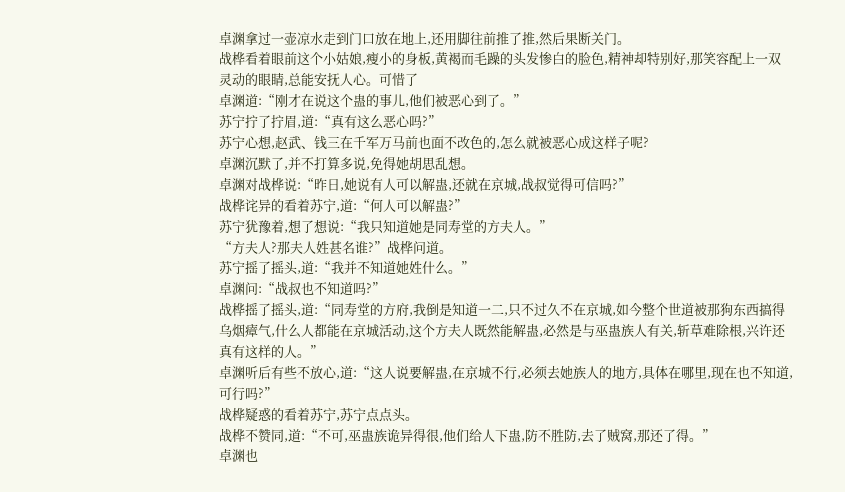卓渊拿过一壶凉水走到门口放在地上,还用脚往前推了推,然后果断关门。
战桦看着眼前这个小姑娘,瘦小的身板,黄褐而毛躁的头发惨白的脸色,精神却特别好,那笑容配上一双灵动的眼睛,总能安抚人心。可惜了
卓渊道:“刚才在说这个蛊的事儿,他们被恶心到了。”
苏宁拧了拧眉,道:“真有这么恶心吗?”
苏宁心想,赵武、钱三在千军万马前也面不改色的,怎么就被恶心成这样子呢?
卓渊沉默了,并不打算多说,免得她胡思乱想。
卓渊对战桦说:“昨日,她说有人可以解蛊,还就在京城,战叔觉得可信吗?”
战桦诧异的看着苏宁,道:“何人可以解蛊?”
苏宁犹豫着,想了想说:“我只知道她是同寿堂的方夫人。”
“方夫人?那夫人姓甚名谁?”战桦问道。
苏宁摇了摇头,道:“我并不知道她姓什么。”
卓渊问:“战叔也不知道吗?”
战桦摇了摇头,道:“同寿堂的方府,我倒是知道一二,只不过久不在京城,如今整个世道被那狗东西搞得乌烟瘴气,什么人都能在京城活动,这个方夫人既然能解蛊,必然是与巫蛊族人有关,斩草难除根,兴许还真有这样的人。”
卓渊听后有些不放心,道:“这人说要解蛊,在京城不行,必须去她族人的地方,具体在哪里,现在也不知道,可行吗?”
战桦疑惑的看着苏宁,苏宁点点头。
战桦不赞同,道:“不可,巫蛊族诡异得很,他们给人下蛊,防不胜防,去了贼窝,那还了得。”
卓渊也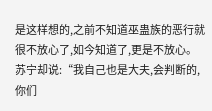是这样想的,之前不知道巫蛊族的恶行就很不放心了,如今知道了,更是不放心。
苏宁却说:“我自己也是大夫,会判断的,你们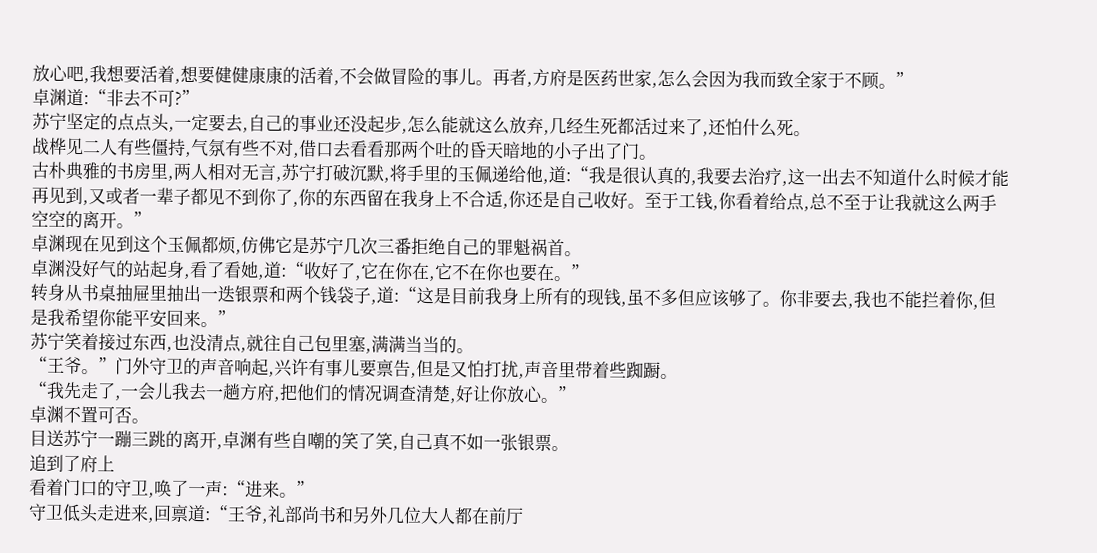放心吧,我想要活着,想要健健康康的活着,不会做冒险的事儿。再者,方府是医药世家,怎么会因为我而致全家于不顾。”
卓渊道:“非去不可?”
苏宁坚定的点点头,一定要去,自己的事业还没起步,怎么能就这么放弃,几经生死都活过来了,还怕什么死。
战桦见二人有些僵持,气氛有些不对,借口去看看那两个吐的昏天暗地的小子出了门。
古朴典雅的书房里,两人相对无言,苏宁打破沉默,将手里的玉佩递给他,道:“我是很认真的,我要去治疗,这一出去不知道什么时候才能再见到,又或者一辈子都见不到你了,你的东西留在我身上不合适,你还是自己收好。至于工钱,你看着给点,总不至于让我就这么两手空空的离开。”
卓渊现在见到这个玉佩都烦,仿佛它是苏宁几次三番拒绝自己的罪魁祸首。
卓渊没好气的站起身,看了看她,道:“收好了,它在你在,它不在你也要在。”
转身从书桌抽屉里抽出一迭银票和两个钱袋子,道:“这是目前我身上所有的现钱,虽不多但应该够了。你非要去,我也不能拦着你,但是我希望你能平安回来。”
苏宁笑着接过东西,也没清点,就往自己包里塞,满满当当的。
“王爷。”门外守卫的声音响起,兴许有事儿要禀告,但是又怕打扰,声音里带着些踟蹰。
“我先走了,一会儿我去一趟方府,把他们的情况调查清楚,好让你放心。”
卓渊不置可否。
目送苏宁一蹦三跳的离开,卓渊有些自嘲的笑了笑,自己真不如一张银票。
追到了府上
看着门口的守卫,唤了一声:“进来。”
守卫低头走进来,回禀道:“王爷,礼部尚书和另外几位大人都在前厅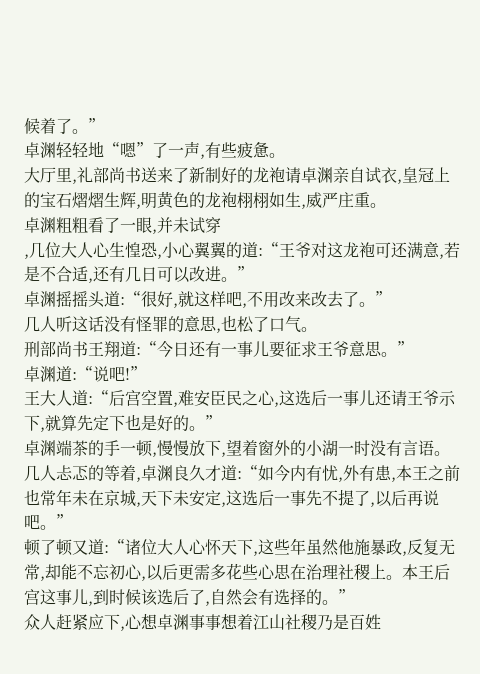候着了。”
卓渊轻轻地“嗯”了一声,有些疲惫。
大厅里,礼部尚书送来了新制好的龙袍请卓渊亲自试衣,皇冠上的宝石熠熠生辉,明黄色的龙袍栩栩如生,威严庄重。
卓渊粗粗看了一眼,并未试穿
,几位大人心生惶恐,小心翼翼的道:“王爷对这龙袍可还满意,若是不合适,还有几日可以改进。”
卓渊摇摇头道:“很好,就这样吧,不用改来改去了。”
几人听这话没有怪罪的意思,也松了口气。
刑部尚书王翔道:“今日还有一事儿要征求王爷意思。”
卓渊道:“说吧!”
王大人道:“后宫空置,难安臣民之心,这选后一事儿还请王爷示下,就算先定下也是好的。”
卓渊端茶的手一顿,慢慢放下,望着窗外的小湖一时没有言语。
几人忐忑的等着,卓渊良久才道:“如今内有忧,外有患,本王之前也常年未在京城,天下未安定,这选后一事先不提了,以后再说吧。”
顿了顿又道:“诸位大人心怀天下,这些年虽然他施暴政,反复无常,却能不忘初心,以后更需多花些心思在治理社稷上。本王后宫这事儿,到时候该选后了,自然会有选择的。”
众人赶紧应下,心想卓渊事事想着江山社稷乃是百姓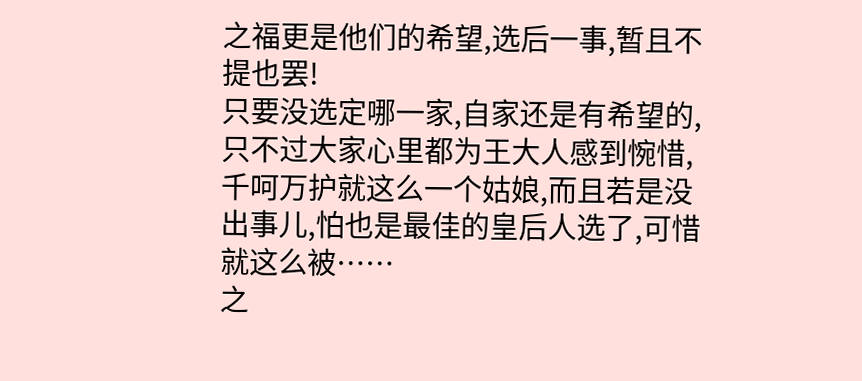之福更是他们的希望,选后一事,暂且不提也罢!
只要没选定哪一家,自家还是有希望的,只不过大家心里都为王大人感到惋惜,千呵万护就这么一个姑娘,而且若是没出事儿,怕也是最佳的皇后人选了,可惜就这么被……
之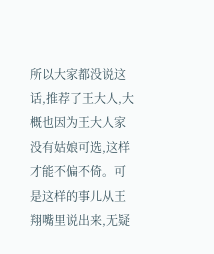所以大家都没说这话,推荐了王大人,大概也因为王大人家没有姑娘可选,这样才能不偏不倚。可是这样的事儿从王翔嘴里说出来,无疑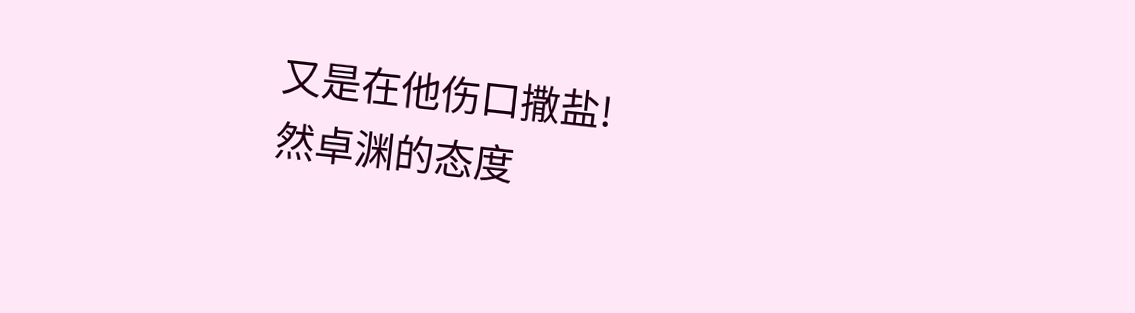又是在他伤口撒盐!
然卓渊的态度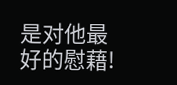是对他最好的慰藉!